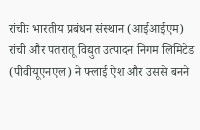रांचीः भारतीय प्रबंधन संस्थान (आईआईएम) रांची और पतरातू विद्युत उत्पादन निगम लिमिटेड (पीवीयूएनएल) ने फ्लाई ऐश और उससे बनने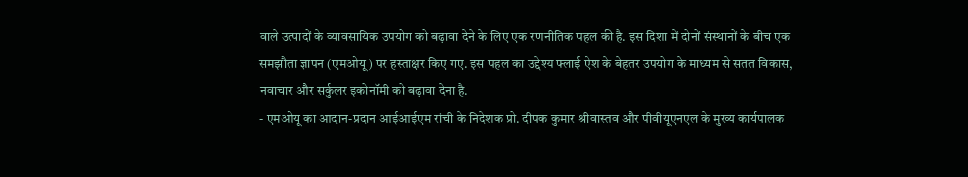वाले उत्पादों के व्यावसायिक उपयोग को बढ़ावा देने के लिए एक रणनीतिक पहल की है. इस दिशा में दोनों संस्थानों के बीच एक समझौता ज्ञापन (एमओयू) पर हस्ताक्षर किए गए. इस पहल का उद्देश्य फ्लाई ऐश के बेहतर उपयोग के माध्यम से सतत विकास, नवाचार और सर्कुलर इकोनॉमी को बढ़ावा देना है.
- एमओयू का आदान-प्रदान आईआईएम रांची के निदेशक प्रो. दीपक कुमार श्रीवास्तव और पीवीयूएनएल के मुख्य कार्यपालक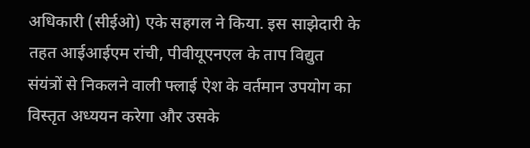अधिकारी (सीईओ) एके सहगल ने किया. इस साझेदारी के तहत आईआईएम रांची, पीवीयूएनएल के ताप विद्युत संयंत्रों से निकलने वाली फ्लाई ऐश के वर्तमान उपयोग का विस्तृत अध्ययन करेगा और उसके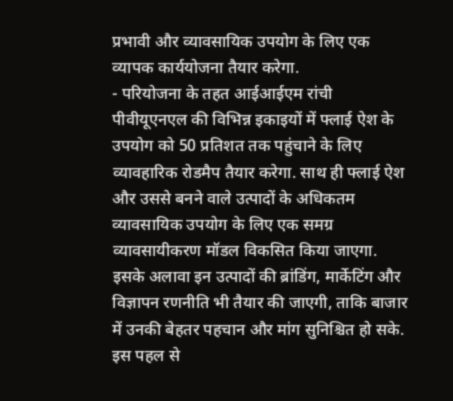प्रभावी और व्यावसायिक उपयोग के लिए एक व्यापक कार्ययोजना तैयार करेगा.
- परियोजना के तहत आईआईएम रांची पीवीयूएनएल की विभिन्न इकाइयों में फ्लाई ऐश के उपयोग को 50 प्रतिशत तक पहुंचाने के लिए व्यावहारिक रोडमैप तैयार करेगा. साथ ही फ्लाई ऐश और उससे बनने वाले उत्पादों के अधिकतम व्यावसायिक उपयोग के लिए एक समग्र व्यावसायीकरण मॉडल विकसित किया जाएगा. इसके अलावा इन उत्पादों की ब्रांडिंग, मार्केटिंग और विज्ञापन रणनीति भी तैयार की जाएगी, ताकि बाजार में उनकी बेहतर पहचान और मांग सुनिश्चित हो सके. इस पहल से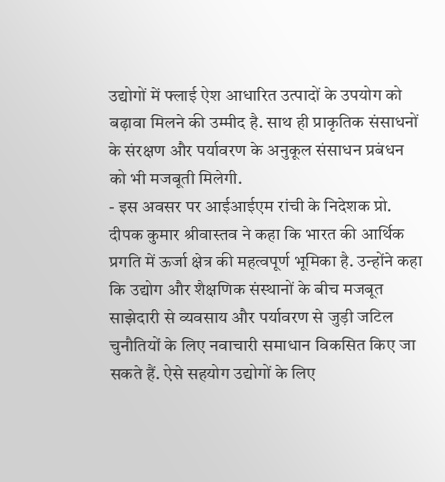उद्योगों में फ्लाई ऐश आधारित उत्पादों के उपयोग को बढ़ावा मिलने की उम्मीद है. साथ ही प्राकृतिक संसाधनों के संरक्षण और पर्यावरण के अनुकूल संसाधन प्रबंधन को भी मजबूती मिलेगी.
- इस अवसर पर आईआईएम रांची के निदेशक प्रो. दीपक कुमार श्रीवास्तव ने कहा कि भारत की आर्थिक प्रगति में ऊर्जा क्षेत्र की महत्वपूर्ण भूमिका है. उन्होंने कहा कि उद्योग और शैक्षणिक संस्थानों के बीच मजबूत साझेदारी से व्यवसाय और पर्यावरण से जुड़ी जटिल चुनौतियों के लिए नवाचारी समाधान विकसित किए जा सकते हैं. ऐसे सहयोग उद्योगों के लिए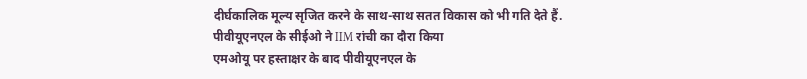दीर्घकालिक मूल्य सृजित करने के साथ-साथ सतत विकास को भी गति देते हैं.
पीवीयूएनएल के सीईओ ने IIM रांची का दौरा किया
एमओयू पर हस्ताक्षर के बाद पीवीयूएनएल के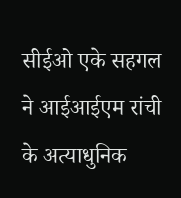सीईओ एके सहगल ने आईआईएम रांची के अत्याधुनिक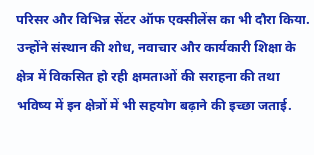परिसर और विभिन्न सेंटर ऑफ एक्सीलेंस का भी दौरा किया. उन्होंने संस्थान की शोध, नवाचार और कार्यकारी शिक्षा के क्षेत्र में विकसित हो रही क्षमताओं की सराहना की तथा भविष्य में इन क्षेत्रों में भी सहयोग बढ़ाने की इच्छा जताई.